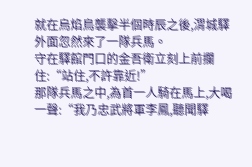就在烏焰鳥襲擊半個時辰之後,渭城驛外面忽然來了一隊兵馬。
守在驛館門口的金吾衛立刻上前攔住:“站住,不許靠近!”
那隊兵馬之中,為首一人騎在馬上,大喝一聲:“我乃忠武將軍李鳳,聽聞驛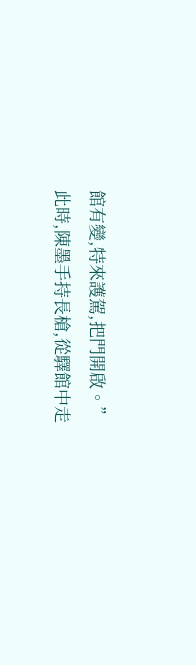館有變,特來護駕,把門開啟。”
此時,陳墨手持長槍,從驛館中走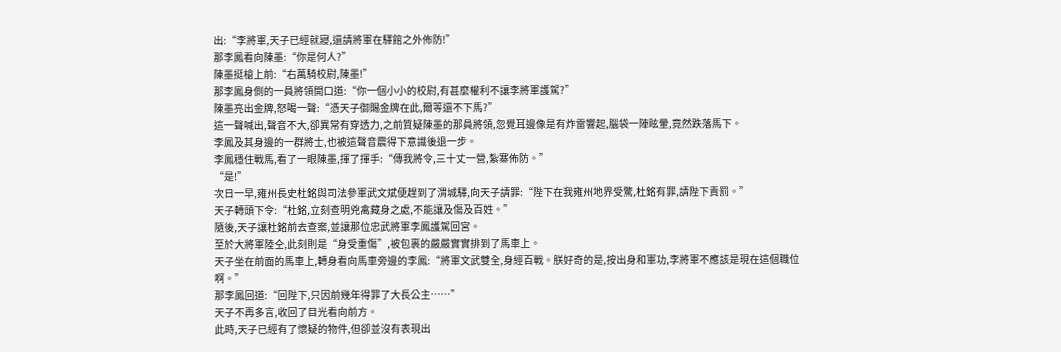出:“李將軍,天子已經就寢,還請將軍在驛館之外佈防!”
那李鳳看向陳墨:“你是何人?”
陳墨挺槍上前:“右萬騎校尉,陳墨!”
那李鳳身側的一員將領開口道:“你一個小小的校尉,有甚麼權利不讓李將軍護駕?”
陳墨亮出金牌,怒喝一聲:“憑天子御賜金牌在此,爾等還不下馬?”
這一聲喊出,聲音不大,卻異常有穿透力,之前質疑陳墨的那員將領,忽覺耳邊像是有炸雷響起,腦袋一陣眩暈,竟然跌落馬下。
李鳳及其身邊的一群將士,也被這聲音震得下意識後退一步。
李鳳穩住戰馬,看了一眼陳墨,揮了揮手:“傳我將令,三十丈一營,紮寨佈防。”
“是!”
次日一早,雍州長史杜銘與司法參軍武文斌便趕到了渭城驛,向天子請罪:“陛下在我雍州地界受驚,杜銘有罪,請陛下責罰。”
天子轉頭下令:“杜銘,立刻查明兇禽藏身之處,不能讓及傷及百姓。”
隨後,天子讓杜銘前去查案,並讓那位忠武將軍李鳳護駕回宮。
至於大將軍陸仝,此刻則是“身受重傷”,被包裹的嚴嚴實實排到了馬車上。
天子坐在前面的馬車上,轉身看向馬車旁邊的李鳳:“將軍文武雙全,身經百戰。朕好奇的是,按出身和軍功,李將軍不應該是現在這個職位啊。”
那李鳳回道:“回陛下,只因前幾年得罪了大長公主……”
天子不再多言,收回了目光看向前方。
此時,天子已經有了懷疑的物件,但卻並沒有表現出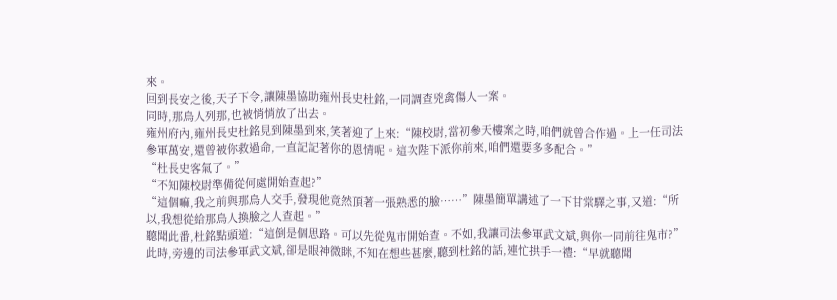來。
回到長安之後,天子下令,讓陳墨協助雍州長史杜銘,一同調查兇禽傷人一案。
同時,那鳥人列那,也被悄悄放了出去。
雍州府內,雍州長史杜銘見到陳墨到來,笑著迎了上來:“陳校尉,當初參天樓案之時,咱們就曾合作過。上一任司法參軍萬安,還曾被你救過命,一直記記著你的恩情呢。這次陛下派你前來,咱們還要多多配合。”
“杜長史客氣了。”
“不知陳校尉準備從何處開始查起?”
“這個嘛,我之前與那鳥人交手,發現他竟然頂著一張熟悉的臉……”陳墨簡單講述了一下甘棠驛之事,又道:“所以,我想從給那鳥人換臉之人查起。”
聽聞此番,杜銘點頭道:“這倒是個思路。可以先從鬼市開始查。不如,我讓司法參軍武文斌,與你一同前往鬼市?”
此時,旁邊的司法參軍武文斌,卻是眼神微眯,不知在想些甚麼,聽到杜銘的話,連忙拱手一禮:“早就聽聞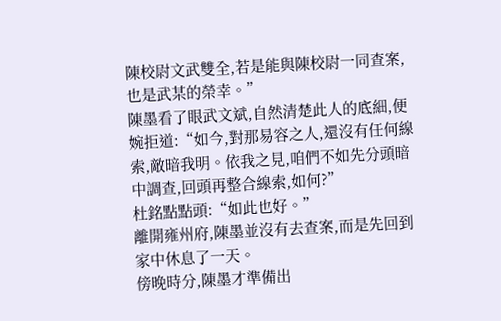陳校尉文武雙全,若是能與陳校尉一同查案,也是武某的榮幸。”
陳墨看了眼武文斌,自然清楚此人的底細,便婉拒道:“如今,對那易容之人,還沒有任何線索,敵暗我明。依我之見,咱們不如先分頭暗中調查,回頭再整合線索,如何?”
杜銘點點頭:“如此也好。”
離開雍州府,陳墨並沒有去查案,而是先回到家中休息了一天。
傍晚時分,陳墨才準備出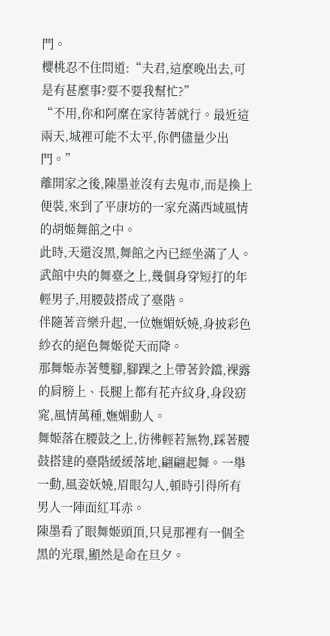門。
櫻桃忍不住問道:“夫君,這麼晚出去,可是有甚麼事?要不要我幫忙?”
“不用,你和阿糜在家待著就行。最近這兩天,城裡可能不太平,你們儘量少出門。”
離開家之後,陳墨並沒有去鬼市,而是換上便裝,來到了平康坊的一家充滿西域風情的胡姬舞館之中。
此時,天還沒黑,舞館之內已經坐滿了人。
武館中央的舞臺之上,幾個身穿短打的年輕男子,用腰鼓搭成了臺階。
伴隨著音樂升起,一位嫵媚妖嬈,身披彩色紗衣的絕色舞姬從天而降。
那舞姬赤著雙腳,腳踝之上帶著鈴鐺,裸露的肩膀上、長腿上都有花卉紋身,身段窈窕,風情萬種,嫵媚動人。
舞姬落在腰鼓之上,彷彿輕若無物,踩著腰鼓搭建的臺階緩緩落地,翩翩起舞。一舉一動,風姿妖嬈,眉眼勾人,頓時引得所有男人一陣面紅耳赤。
陳墨看了眼舞姬頭頂,只見那裡有一個全黑的光環,顯然是命在旦夕。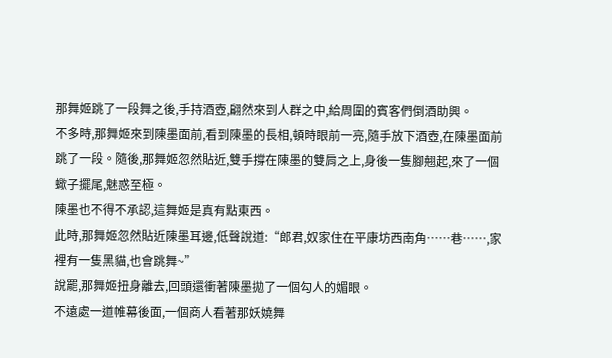那舞姬跳了一段舞之後,手持酒壺,翩然來到人群之中,給周圍的賓客們倒酒助興。
不多時,那舞姬來到陳墨面前,看到陳墨的長相,頓時眼前一亮,隨手放下酒壺,在陳墨面前跳了一段。隨後,那舞姬忽然貼近,雙手撐在陳墨的雙肩之上,身後一隻腳翹起,來了一個蠍子擺尾,魅惑至極。
陳墨也不得不承認,這舞姬是真有點東西。
此時,那舞姬忽然貼近陳墨耳邊,低聲說道:“郎君,奴家住在平康坊西南角……巷……,家裡有一隻黑貓,也會跳舞~”
說罷,那舞姬扭身離去,回頭還衝著陳墨拋了一個勾人的媚眼。
不遠處一道帷幕後面,一個商人看著那妖嬈舞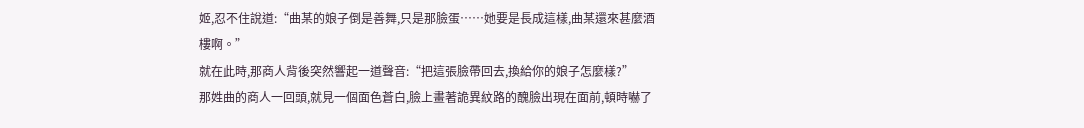姬,忍不住說道:“曲某的娘子倒是善舞,只是那臉蛋……她要是長成這樣,曲某還來甚麼酒樓啊。”
就在此時,那商人背後突然響起一道聲音:“把這張臉帶回去,換給你的娘子怎麼樣?”
那姓曲的商人一回頭,就見一個面色蒼白,臉上畫著詭異紋路的醜臉出現在面前,頓時嚇了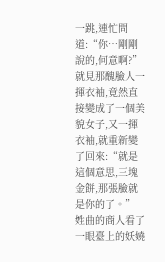一跳,連忙問道:“你…剛剛說的,何意啊?”
就見那醜臉人一揮衣袖,竟然直接變成了一個美貌女子,又一揮衣袖,就重新變了回來:“就是這個意思,三塊金餅,那張臉就是你的了。”
姓曲的商人看了一眼臺上的妖嬈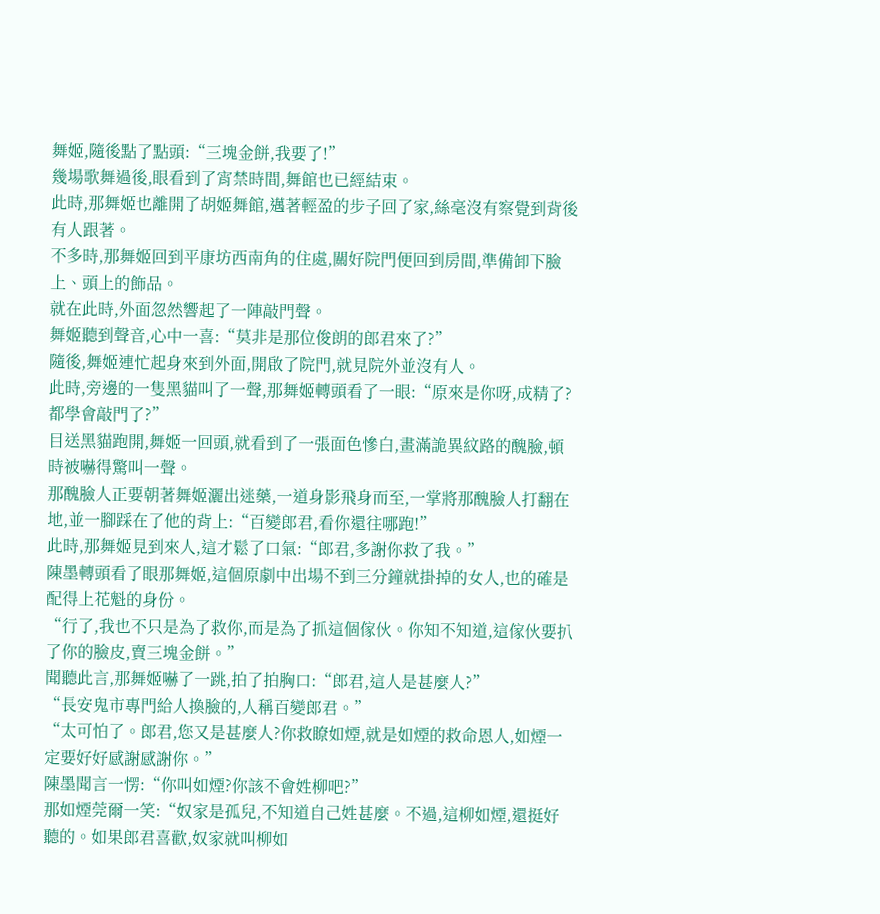舞姬,隨後點了點頭:“三塊金餅,我要了!”
幾場歌舞過後,眼看到了宵禁時間,舞館也已經結束。
此時,那舞姬也離開了胡姬舞館,邁著輕盈的步子回了家,絲毫沒有察覺到背後有人跟著。
不多時,那舞姬回到平康坊西南角的住處,關好院門便回到房間,準備卸下臉上、頭上的飾品。
就在此時,外面忽然響起了一陣敲門聲。
舞姬聽到聲音,心中一喜:“莫非是那位俊朗的郎君來了?”
隨後,舞姬連忙起身來到外面,開啟了院門,就見院外並沒有人。
此時,旁邊的一隻黑貓叫了一聲,那舞姬轉頭看了一眼:“原來是你呀,成精了?都學會敲門了?”
目送黑貓跑開,舞姬一回頭,就看到了一張面色慘白,畫滿詭異紋路的醜臉,頓時被嚇得驚叫一聲。
那醜臉人正要朝著舞姬灑出迷藥,一道身影飛身而至,一掌將那醜臉人打翻在地,並一腳踩在了他的背上:“百變郎君,看你還往哪跑!”
此時,那舞姬見到來人,這才鬆了口氣:“郎君,多謝你救了我。”
陳墨轉頭看了眼那舞姬,這個原劇中出場不到三分鐘就掛掉的女人,也的確是配得上花魁的身份。
“行了,我也不只是為了救你,而是為了抓這個傢伙。你知不知道,這傢伙要扒了你的臉皮,賣三塊金餅。”
聞聽此言,那舞姬嚇了一跳,拍了拍胸口:“郎君,這人是甚麼人?”
“長安鬼市專門給人換臉的,人稱百變郎君。”
“太可怕了。郎君,您又是甚麼人?你救瞭如煙,就是如煙的救命恩人,如煙一定要好好感謝感謝你。”
陳墨聞言一愣:“你叫如煙?你該不會姓柳吧?”
那如煙莞爾一笑:“奴家是孤兒,不知道自己姓甚麼。不過,這柳如煙,還挺好聽的。如果郎君喜歡,奴家就叫柳如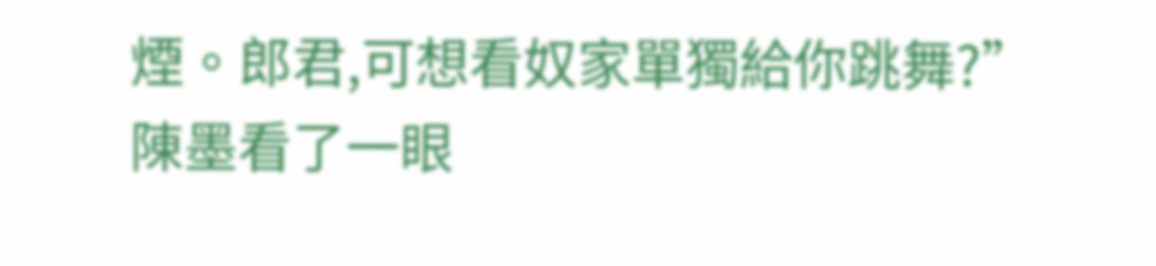煙。郎君,可想看奴家單獨給你跳舞?”
陳墨看了一眼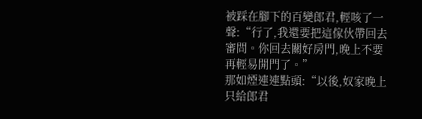被踩在腳下的百變郎君,輕咳了一聲:“行了,我還要把這傢伙帶回去審問。你回去關好房門,晚上不要再輕易開門了。”
那如煙連連點頭:“以後,奴家晚上只給郎君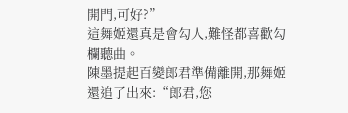開門,可好?”
這舞姬還真是會勾人,難怪都喜歡勾欄聽曲。
陳墨提起百變郎君準備離開,那舞姬還追了出來:“郎君,您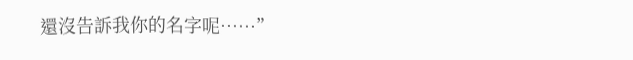還沒告訴我你的名字呢……”